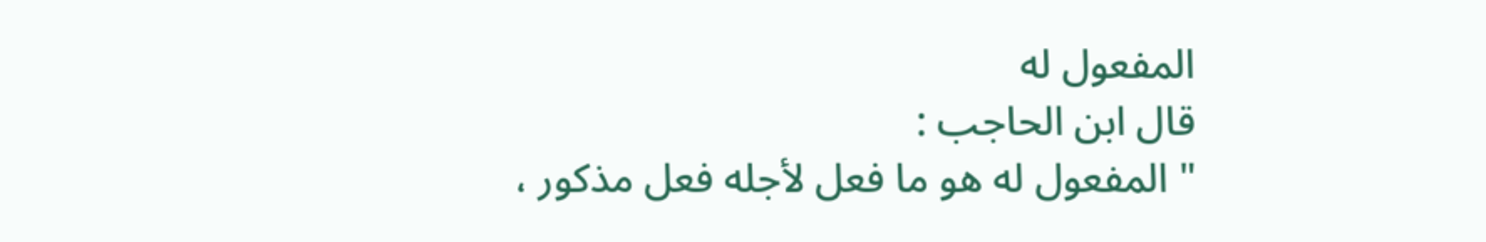المفعول له
قال ابن الحاجب :
" المفعول له هو ما فعل لأجله فعل مذكور ،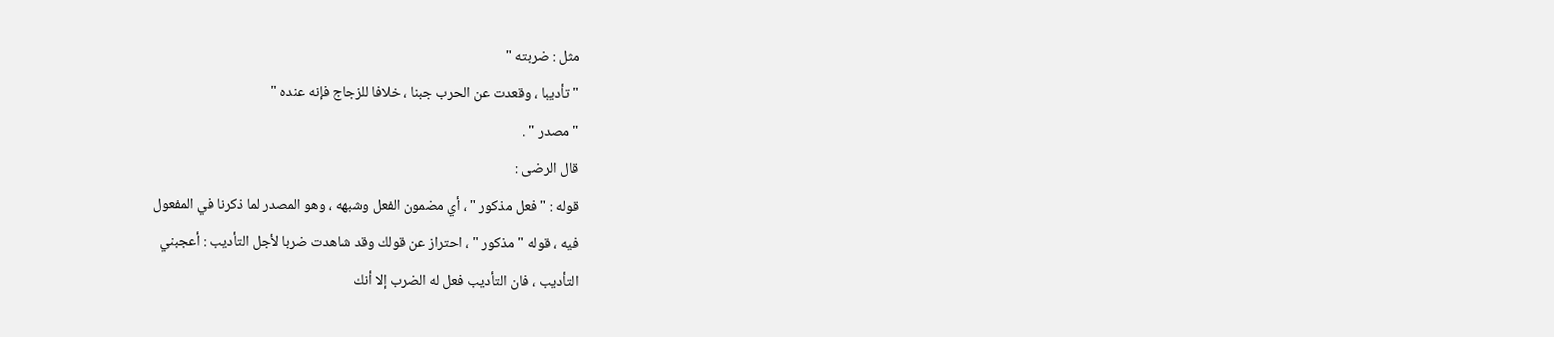مثل : ضربته "
" تأديبا ، وقعدت عن الحرب جبنا ، خلافا للزجاج فإنه عنده "
" مصدر " .
قال الرضى :
قوله : " فعل مذكور " ، أي مضمون الفعل وشبهه ، وهو المصدر لما ذكرنا في المفعول
فيه ، قوله " مذكور " ، احتراز عن قولك وقد شاهدت ضربا لأجل التأديب : أعجبني
التأديب ، فان التأديب فعل له الضرب إلا أنك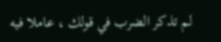لم تذكر الضرب في قولك ، عاملا فيه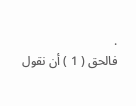.
فالحق ( 1 ) أن نقول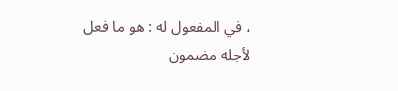، في المفعول له : هو ما فعل لأجله مضمون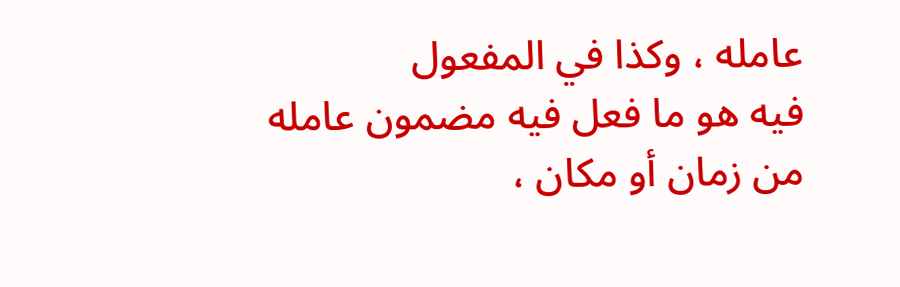عامله ، وكذا في المفعول
فيه هو ما فعل فيه مضمون عامله من زمان أو مكان ،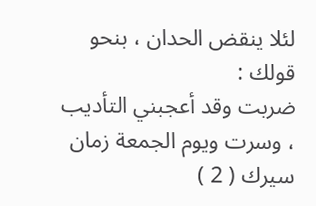لئلا ينقض الحدان ، بنحو قولك :
ضربت وقد أعجبني التأديب ، وسرت ويوم الجمعة زمان سيرك ( 2 )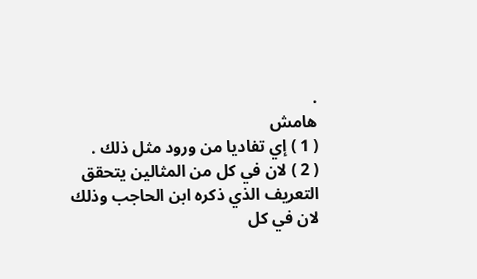.
هامش
( 1 ) إي تفاديا من ورود مثل ذلك .
( 2 ) لان في كل من المثالين يتحقق التعريف الذي ذكره ابن الحاجب وذلك لان في كل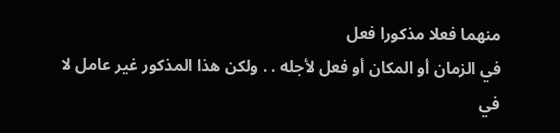منهما فعلا مذكورا فعل
في الزمان أو المكان أو فعل لأجله . . ولكن هذا المذكور غير عامل لا في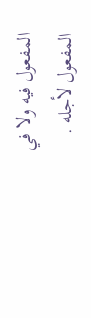المفعول فيه ولا في المفعول لأجله .